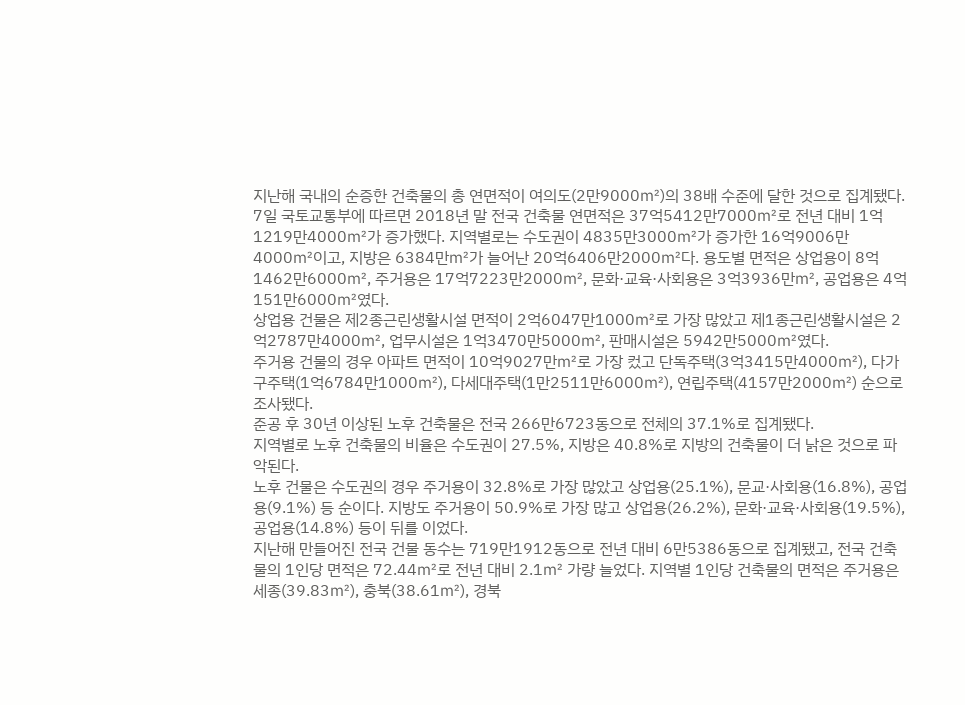지난해 국내의 순증한 건축물의 총 연면적이 여의도(2만9000㎡)의 38배 수준에 달한 것으로 집계됐다.
7일 국토교통부에 따르면 2018년 말 전국 건축물 연면적은 37억5412만7000㎡로 전년 대비 1억1219만4000㎡가 증가했다. 지역별로는 수도권이 4835만3000㎡가 증가한 16억9006만4000㎡이고, 지방은 6384만㎡가 늘어난 20억6406만2000㎡다. 용도별 면적은 상업용이 8억1462만6000㎡, 주거용은 17억7223만2000㎡, 문화·교육·사회용은 3억3936만㎡, 공업용은 4억151만6000㎡였다.
상업용 건물은 제2종근린생활시설 면적이 2억6047만1000㎡로 가장 많았고 제1종근린생활시설은 2억2787만4000㎡, 업무시설은 1억3470만5000㎡, 판매시설은 5942만5000㎡였다.
주거용 건물의 경우 아파트 면적이 10억9027만㎡로 가장 컸고 단독주택(3억3415만4000㎡), 다가구주택(1억6784만1000㎡), 다세대주택(1만2511만6000㎡), 연립주택(4157만2000㎡) 순으로 조사됐다.
준공 후 30년 이상된 노후 건축물은 전국 266만6723동으로 전체의 37.1%로 집계됐다.
지역별로 노후 건축물의 비율은 수도권이 27.5%, 지방은 40.8%로 지방의 건축물이 더 낡은 것으로 파악된다.
노후 건물은 수도권의 경우 주거용이 32.8%로 가장 많았고 상업용(25.1%), 문교·사회용(16.8%), 공업용(9.1%) 등 순이다. 지방도 주거용이 50.9%로 가장 많고 상업용(26.2%), 문화·교육·사회용(19.5%), 공업용(14.8%) 등이 뒤를 이었다.
지난해 만들어진 전국 건물 동수는 719만1912동으로 전년 대비 6만5386동으로 집계됐고, 전국 건축물의 1인당 면적은 72.44㎡로 전년 대비 2.1㎡ 가량 늘었다. 지역별 1인당 건축물의 면적은 주거용은 세종(39.83㎡), 충북(38.61㎡), 경북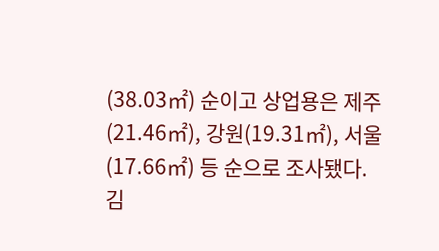(38.03㎡) 순이고 상업용은 제주(21.46㎡), 강원(19.31㎡), 서울(17.66㎡) 등 순으로 조사됐다.
김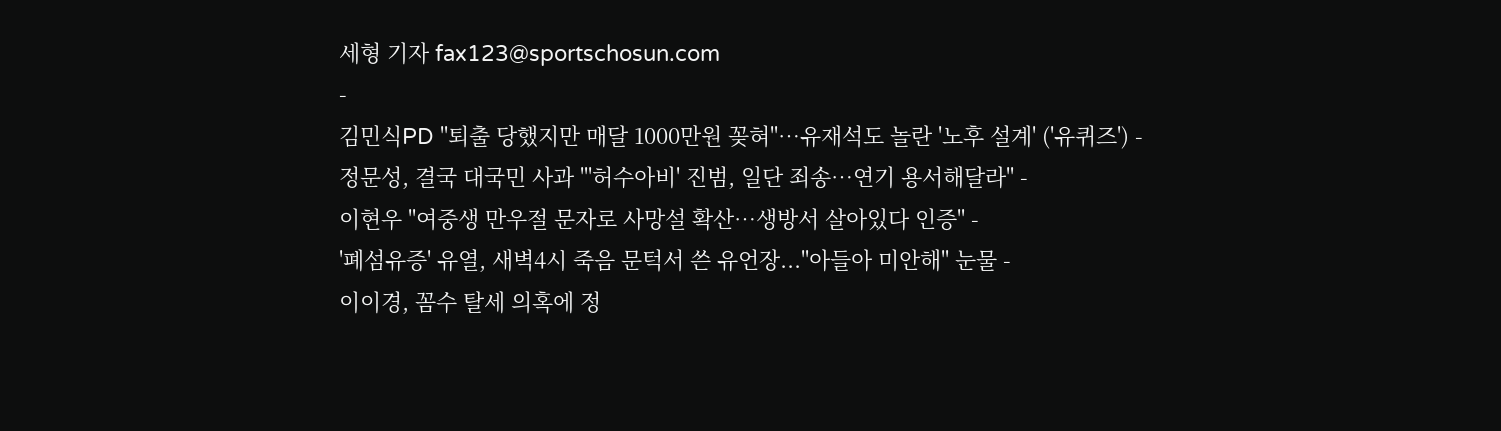세형 기자 fax123@sportschosun.com
-
김민식PD "퇴출 당했지만 매달 1000만원 꽂혀"…유재석도 놀란 '노후 설계' ('유퀴즈') -
정문성, 결국 대국민 사과 "'허수아비' 진범, 일단 죄송…연기 용서해달라" -
이현우 "여중생 만우절 문자로 사망설 확산…생방서 살아있다 인증" -
'폐섬유증' 유열, 새벽4시 죽음 문턱서 쓴 유언장..."아들아 미안해" 눈물 -
이이경, 꼼수 탈세 의혹에 정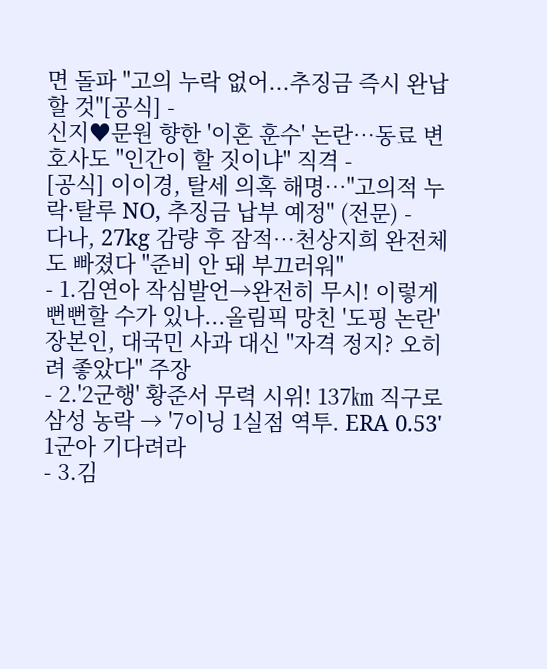면 돌파 "고의 누락 없어...추징금 즉시 완납할 것"[공식] -
신지♥문원 향한 '이혼 훈수' 논란…동료 변호사도 "인간이 할 짓이냐" 직격 -
[공식] 이이경, 탈세 의혹 해명…"고의적 누락·탈루 NO, 추징금 납부 예정" (전문) -
다나, 27kg 감량 후 잠적…천상지희 완전체도 빠졌다 "준비 안 돼 부끄러워"
- 1.김연아 작심발언→완전히 무시! 이렇게 뻔뻔할 수가 있나...올림픽 망친 '도핑 논란' 장본인, 대국민 사과 대신 "자격 정지? 오히려 좋았다" 주장
- 2.'2군행' 황준서 무력 시위! 137㎞ 직구로 삼성 농락 → '7이닝 1실점 역투. ERA 0.53' 1군아 기다려라
- 3.김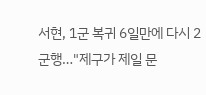서현, 1군 복귀 6일만에 다시 2군행…"제구가 제일 문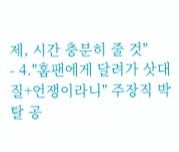제, 시간 충분히 줄 것"
- 4."홈팬에게 달려가 삿대질+언쟁이라니" 주장직 박탈 공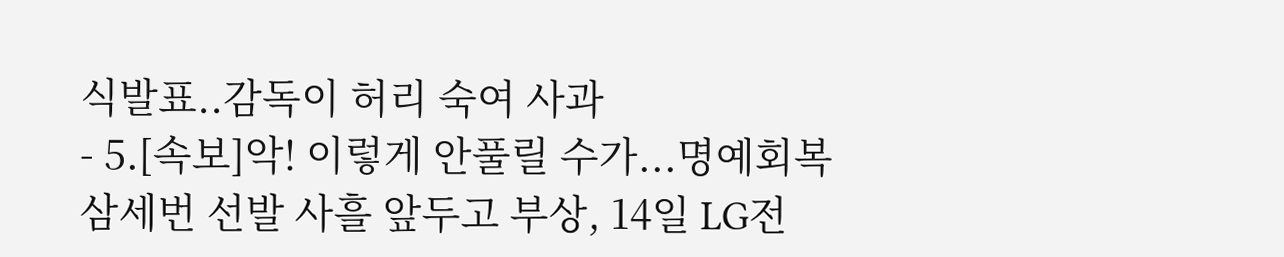식발표..감독이 허리 숙여 사과
- 5.[속보]악! 이렇게 안풀릴 수가...명예회복 삼세번 선발 사흘 앞두고 부상, 14일 LG전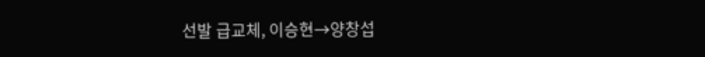선발 급교체, 이승현→양창섭